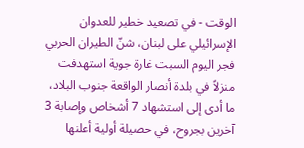الوقت - في تصعيد خطير للعدوان الإسرائيلي على لبنان، شنّ الطيران الحربي فجر اليوم السبت غارة جوية استهدفت منزلاً في بلدة أنصار الواقعة جنوب البلاد، ما أدى إلى استشهاد 7 أشخاص وإصابة 3 آخرين بجروح، في حصيلة أولية أعلنها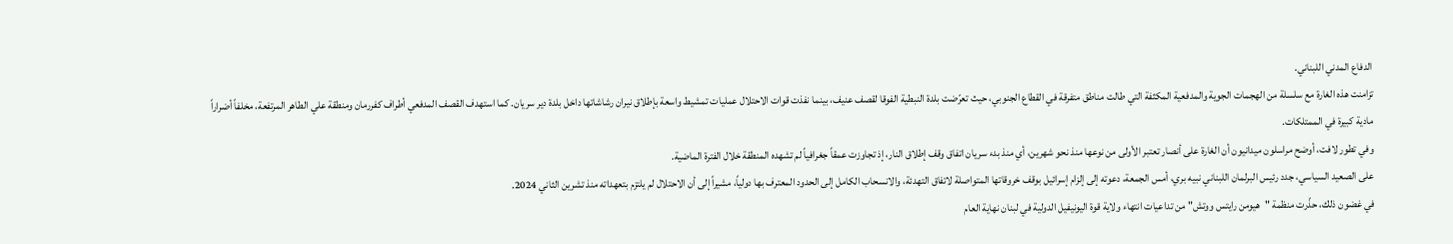الدفاع المدني اللبناني.
تزامنت هذه الغارة مع سلسلة من الهجمات الجوية والمدفعية المكثفة التي طالت مناطق متفرقة في القطاع الجنوبي، حيث تعرّضت بلدة النبطية الفوقا لقصف عنيف، بينما نفذت قوات الاحتلال عمليات تمشيط واسعة بإطلاق نيران رشاشاتها داخل بلدة دير سريان. كما استهدف القصف المدفعي أطراف كفررمان ومنطقة علي الطاهر المرتفعة، مخلفاً أضراراً مادية كبيرة في الممتلكات.
وفي تطور لافت، أوضح مراسلون ميدانيون أن الغارة على أنصار تعتبر الأولى من نوعها منذ نحو شهرين، أي منذ بدء سريان اتفاق وقف إطلاق النار، إذ تجاوزت عمقاً جغرافياً لم تشهده المنطقة خلال الفترة الماضية.
على الصعيد السياسي، جدد رئيس البرلمان اللبناني نبيه بري، أمس الجمعة، دعوته إلى إلزام إسرائيل بوقف خروقاتها المتواصلة لاتفاق التهدئة، والانسحاب الكامل إلى الحدود المعترف بها دولياً، مشيراً إلى أن الاحتلال لم يلتزم بتعهداته منذ تشرين الثاني 2024.
في غضون ذلك، حذّرت منظمة "هيومن رايتس ووتش" من تداعيات انتهاء ولاية قوة اليونيفيل الدولية في لبنان نهاية العام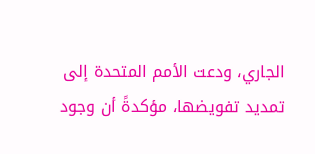الجاري، ودعت الأمم المتحدة إلى تمديد تفويضها، مؤكدةً أن وجود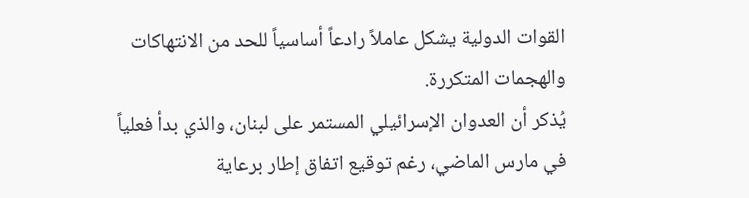القوات الدولية يشكل عاملاً رادعاً أساسياً للحد من الانتهاكات والهجمات المتكررة.
يُذكر أن العدوان الإسرائيلي المستمر على لبنان، والذي بدأ فعلياً في مارس الماضي، رغم توقيع اتفاق إطار برعاية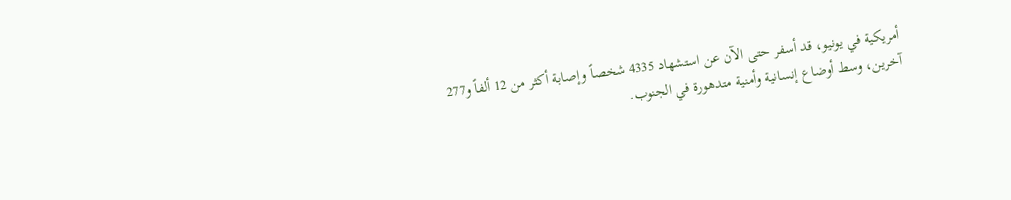أمريكية في يونيو، قد أسفر حتى الآن عن استشهاد 4335 شخصاً وإصابة أكثر من 12 ألفاً و277 آخرين، وسط أوضاع إنسانية وأمنية متدهورة في الجنوب.